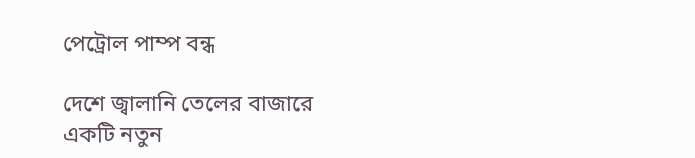পেট্রোল পাম্প বন্ধ

দেশে জ্বালানি তেলের বাজারে একটি নতুন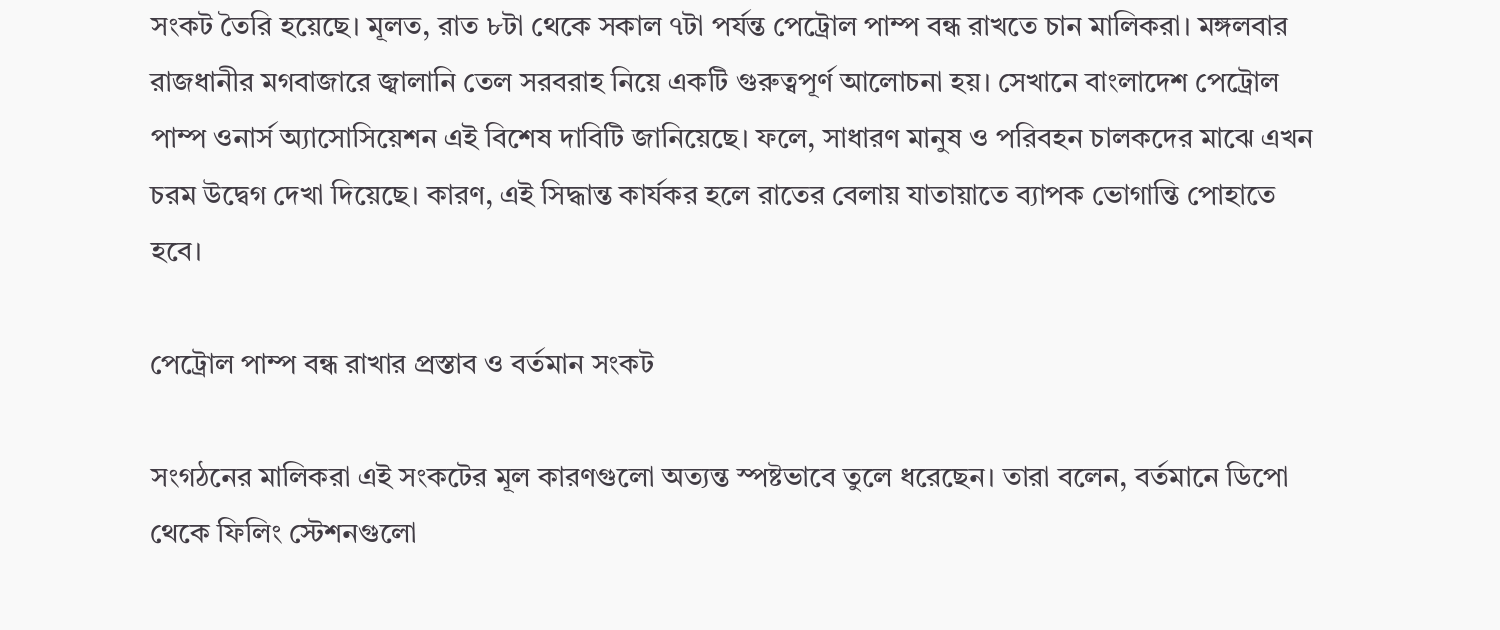সংকট তৈরি হয়েছে। মূলত, রাত ৮টা থেকে সকাল ৭টা পর্যন্ত পেট্রোল পাম্প বন্ধ রাখতে চান মালিকরা। মঙ্গলবার রাজধানীর মগবাজারে জ্বালানি তেল সরবরাহ নিয়ে একটি গুরুত্বপূর্ণ আলোচনা হয়। সেখানে বাংলাদেশ পেট্রোল পাম্প ওনার্স অ্যাসোসিয়েশন এই বিশেষ দাবিটি জানিয়েছে। ফলে, সাধারণ মানুষ ও পরিবহন চালকদের মাঝে এখন চরম উদ্বেগ দেখা দিয়েছে। কারণ, এই সিদ্ধান্ত কার্যকর হলে রাতের বেলায় যাতায়াতে ব্যাপক ভোগান্তি পোহাতে হবে।

পেট্রোল পাম্প বন্ধ রাখার প্রস্তাব ও বর্তমান সংকট

সংগঠনের মালিকরা এই সংকটের মূল কারণগুলো অত্যন্ত স্পষ্টভাবে তুলে ধরেছেন। তারা বলেন, বর্তমানে ডিপো থেকে ফিলিং স্টেশনগুলো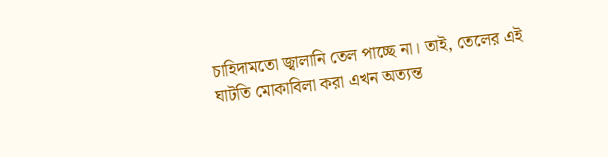চাহিদামতো জ্বালানি তেল পাচ্ছে না। তাই, তেলের এই ঘাটতি মোকাবিলা করা এখন অত্যন্ত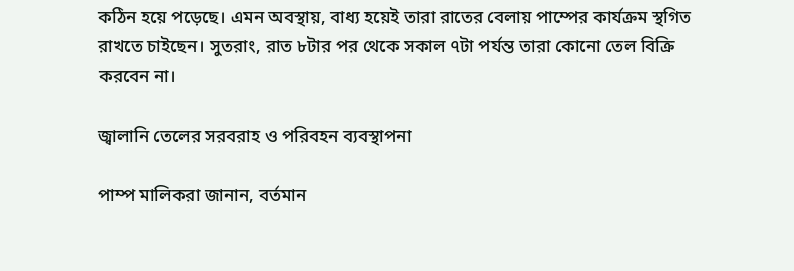কঠিন হয়ে পড়েছে। এমন অবস্থায়, বাধ্য হয়েই তারা রাতের বেলায় পাম্পের কার্যক্রম স্থগিত রাখতে চাইছেন। সুতরাং, রাত ৮টার পর থেকে সকাল ৭টা পর্যন্ত তারা কোনো তেল বিক্রি করবেন না।

জ্বালানি তেলের সরবরাহ ও পরিবহন ব্যবস্থাপনা

পাম্প মালিকরা জানান, বর্তমান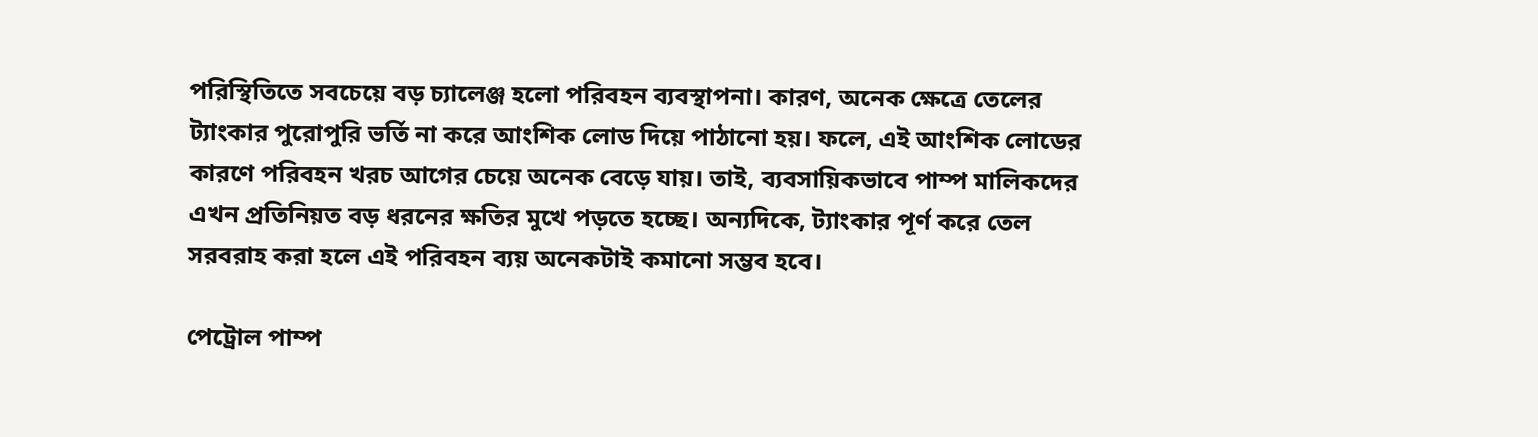পরিস্থিতিতে সবচেয়ে বড় চ্যালেঞ্জ হলো পরিবহন ব্যবস্থাপনা। কারণ, অনেক ক্ষেত্রে তেলের ট্যাংকার পুরোপুরি ভর্তি না করে আংশিক লোড দিয়ে পাঠানো হয়। ফলে, এই আংশিক লোডের কারণে পরিবহন খরচ আগের চেয়ে অনেক বেড়ে যায়। তাই, ব্যবসায়িকভাবে পাম্প মালিকদের এখন প্রতিনিয়ত বড় ধরনের ক্ষতির মুখে পড়তে হচ্ছে। অন্যদিকে, ট্যাংকার পূর্ণ করে তেল সরবরাহ করা হলে এই পরিবহন ব্যয় অনেকটাই কমানো সম্ভব হবে।

পেট্রোল পাম্প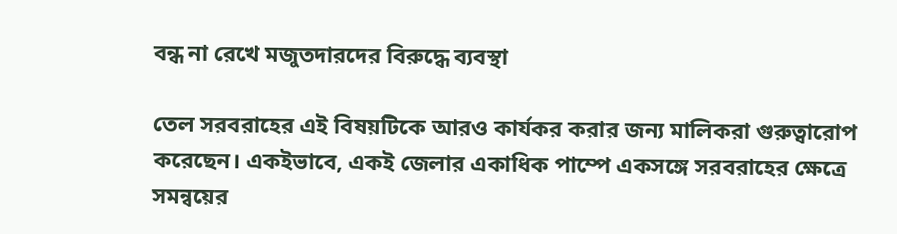বন্ধ না রেখে মজুতদারদের বিরুদ্ধে ব্যবস্থা

তেল সরবরাহের এই বিষয়টিকে আরও কার্যকর করার জন্য মালিকরা গুরুত্বারোপ করেছেন। একইভাবে, একই জেলার একাধিক পাম্পে একসঙ্গে সরবরাহের ক্ষেত্রে সমন্বয়ের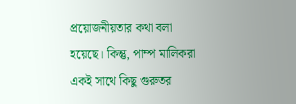প্রয়োজনীয়তার কথা বলা হয়েছে। কিন্তু, পাম্প মালিকরা একই সাথে কিছু গুরুতর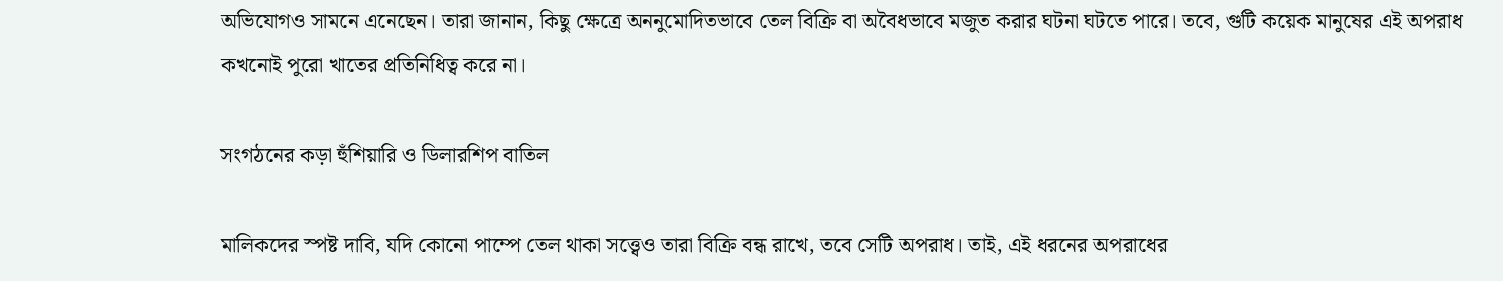অভিযোগও সামনে এনেছেন। তারা জানান, কিছু ক্ষেত্রে অননুমোদিতভাবে তেল বিক্রি বা অবৈধভাবে মজুত করার ঘটনা ঘটতে পারে। তবে, গুটি কয়েক মানুষের এই অপরাধ কখনোই পুরো খাতের প্রতিনিধিত্ব করে না।

সংগঠনের কড়া হুঁশিয়ারি ও ডিলারশিপ বাতিল

মালিকদের স্পষ্ট দাবি, যদি কোনো পাম্পে তেল থাকা সত্ত্বেও তারা বিক্রি বন্ধ রাখে, তবে সেটি অপরাধ। তাই, এই ধরনের অপরাধের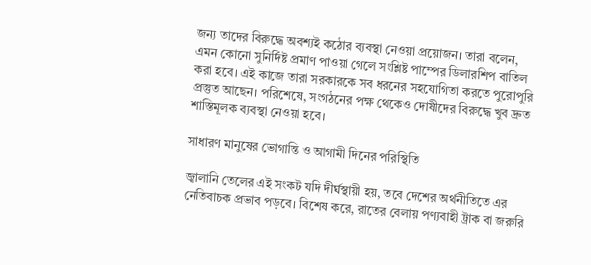জন্য তাদের বিরুদ্ধে অবশ্যই কঠোর ব্যবস্থা নেওয়া প্রয়োজন। তারা বলেন, এমন কোনো সুনির্দিষ্ট প্রমাণ পাওয়া গেলে সংশ্লিষ্ট পাম্পের ডিলারশিপ বাতিল করা হবে। এই কাজে তারা সরকারকে সব ধরনের সহযোগিতা করতে পুরোপুরি প্রস্তুত আছেন। পরিশেষে, সংগঠনের পক্ষ থেকেও দোষীদের বিরুদ্ধে খুব দ্রুত শাস্তিমূলক ব্যবস্থা নেওয়া হবে।

সাধারণ মানুষের ভোগান্তি ও আগামী দিনের পরিস্থিতি

জ্বালানি তেলের এই সংকট যদি দীর্ঘস্থায়ী হয়, তবে দেশের অর্থনীতিতে এর নেতিবাচক প্রভাব পড়বে। বিশেষ করে, রাতের বেলায় পণ্যবাহী ট্রাক বা জরুরি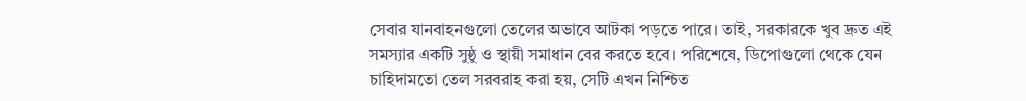সেবার যানবাহনগুলো তেলের অভাবে আটকা পড়তে পারে। তাই, সরকারকে খুব দ্রুত এই সমস্যার একটি সুষ্ঠু ও স্থায়ী সমাধান বের করতে হবে। পরিশেষে, ডিপোগুলো থেকে যেন চাহিদামতো তেল সরবরাহ করা হয়, সেটি এখন নিশ্চিত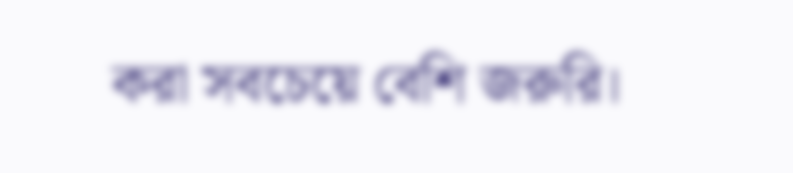করা সবচেয়ে বেশি জরুরি।